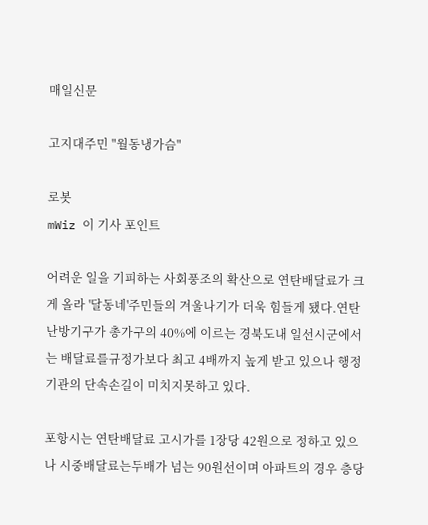매일신문

고지대주민 "월동냉가슴"

로봇
mWiz 이 기사 포인트

어려운 일을 기피하는 사회풍조의 확산으로 연탄배달료가 크게 올라 '달동네'주민들의 겨울나기가 더욱 힘들게 됐다.연탄난방기구가 총가구의 40%에 이르는 경북도내 일선시군에서는 배달료를규정가보다 최고 4배까지 높게 받고 있으나 행정기관의 단속손길이 미치지못하고 있다.

포항시는 연탄배달료 고시가를 1장당 42원으로 정하고 있으나 시중배달료는두배가 넘는 90원선이며 아파트의 경우 층당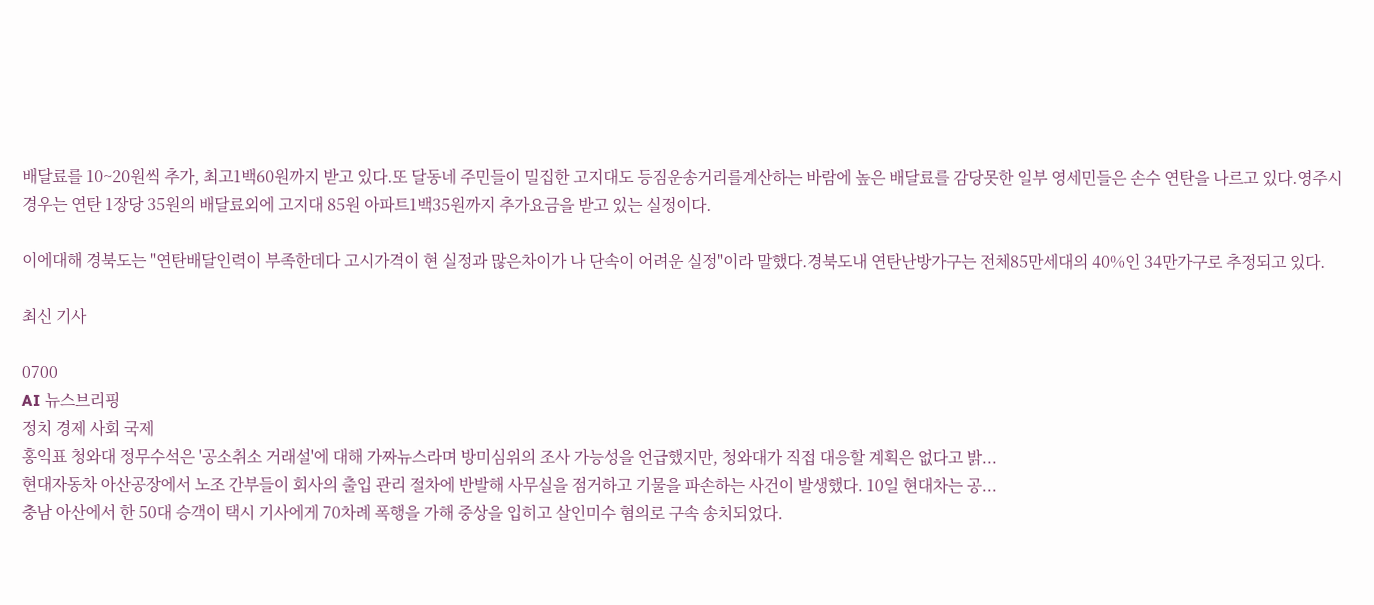배달료를 10~20원씩 추가, 최고1백60원까지 받고 있다.또 달동네 주민들이 밀집한 고지대도 등짐운송거리를계산하는 바람에 높은 배달료를 감당못한 일부 영세민들은 손수 연탄을 나르고 있다.영주시경우는 연탄 1장당 35원의 배달료외에 고지대 85원 아파트1백35원까지 추가요금을 받고 있는 실정이다.

이에대해 경북도는 "연탄배달인력이 부족한데다 고시가격이 현 실정과 많은차이가 나 단속이 어려운 실정"이라 말했다.경북도내 연탄난방가구는 전체85만세대의 40%인 34만가구로 추정되고 있다.

최신 기사

0700
AI 뉴스브리핑
정치 경제 사회 국제
홍익표 청와대 정무수석은 '공소취소 거래설'에 대해 가짜뉴스라며 방미심위의 조사 가능성을 언급했지만, 청와대가 직접 대응할 계획은 없다고 밝...
현대자동차 아산공장에서 노조 간부들이 회사의 출입 관리 절차에 반발해 사무실을 점거하고 기물을 파손하는 사건이 발생했다. 10일 현대차는 공...
충남 아산에서 한 50대 승객이 택시 기사에게 70차례 폭행을 가해 중상을 입히고 살인미수 혐의로 구속 송치되었다.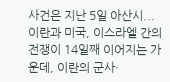사건은 지난 5일 아산시...
이란과 미국, 이스라엘 간의 전쟁이 14일째 이어지는 가운데, 이란의 군사·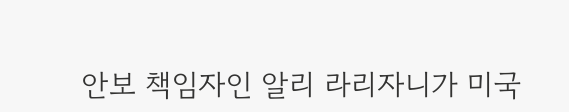안보 책임자인 알리 라리자니가 미국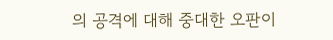의 공격에 대해 중대한 오판이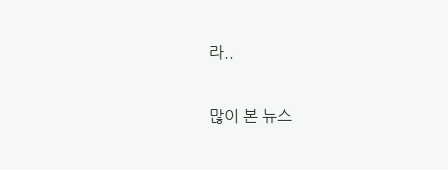라..

많이 본 뉴스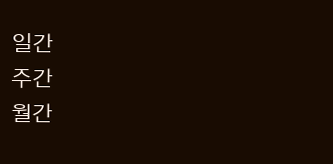일간
주간
월간